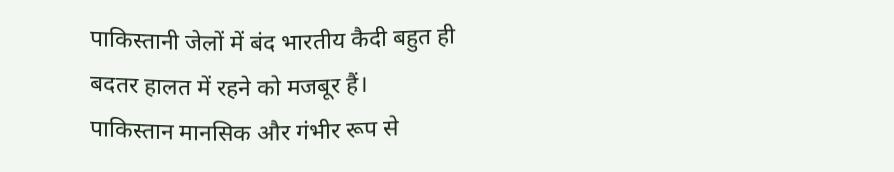पाकिस्तानी जेलों में बंद भारतीय कैदी बहुत ही बदतर हालत में रहने को मजबूर हैं।
पाकिस्तान मानसिक और गंभीर रूप से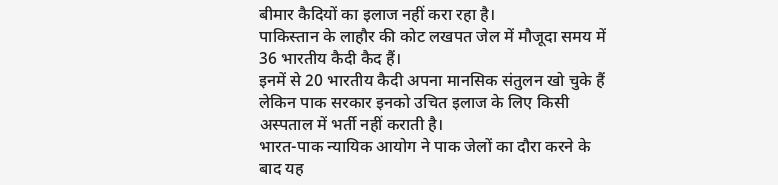बीमार कैदियों का इलाज नहीं करा रहा है।
पाकिस्तान के लाहौर की कोट लखपत जेल में मौजूदा समय में 36 भारतीय कैदी कैद हैं।
इनमें से 20 भारतीय कैदी अपना मानसिक संतुलन खो चुके हैं लेकिन पाक सरकार इनको उचित इलाज के लिए किसी अस्पताल में भर्ती नहीं कराती है।
भारत-पाक न्यायिक आयोग ने पाक जेलों का दौरा करने के बाद यह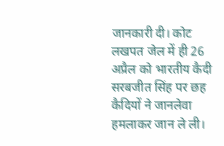जानकारी दी। कोट लखपत जेल में ही 26 अप्रैल को भारतीय कैदी सरबजीत सिंह पर छह कैदियों ने जानलेवा हमलाकर जान ले ली।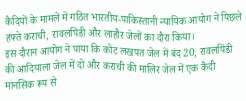कैदियों के मामले में गठित भारतीय-पाकिस्तानी न्यायिक आयोग ने पिछले हफ्ते कराची, रावलपिंडी और लाहौर जेलों का दौरा किया।
इस दौरान आयोग ने पाया कि कोट लखपत जेल में बंद 20, रावलपिंडी की आदियाला जेल में दो और कराची की मालिर जेल में एक कैदी मानसिक रूप से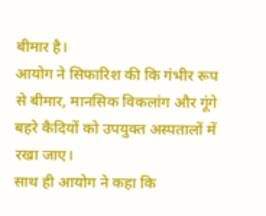बीमार है।
आयोग ने सिफारिश की कि गंभीर रूप से बीमार, मानसिक विकलांग और गूंगे बहरे कैदियों को उपयुक्त अस्पतालों में रखा जाए।
साथ ही आयोग ने कहा कि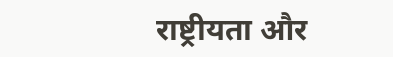राष्ट्रीयता और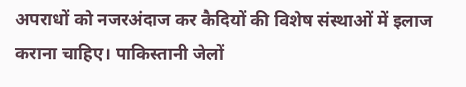अपराधों को नजरअंदाज कर कैदियों की विशेष संस्थाओं में इलाज कराना चाहिए। पाकिस्तानी जेलों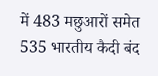में 483 मछुआरों समेत 535 भारतीय कैदी बंद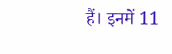हैं। इनमें 11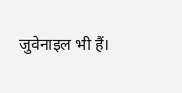जुवेनाइल भी हैं।